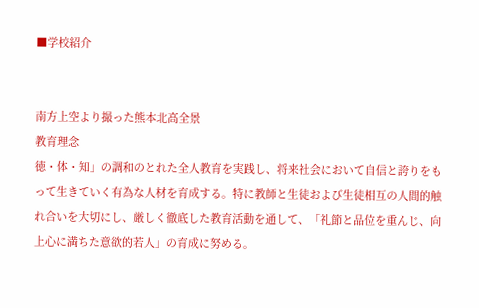■学校紹介


南方上空より撮った熊本北高全景
教育理念
徳・体・知」の調和のとれた全人教育を実践し、将来社会において自信と誇りをもって生きていく有為な人材を育成する。特に教師と生徒および生徒相互の人間的触れ合いを大切にし、厳しく徹底した教育活動を通して、「礼節と品位を重んじ、向上心に満ちた意欲的若人」の育成に努める。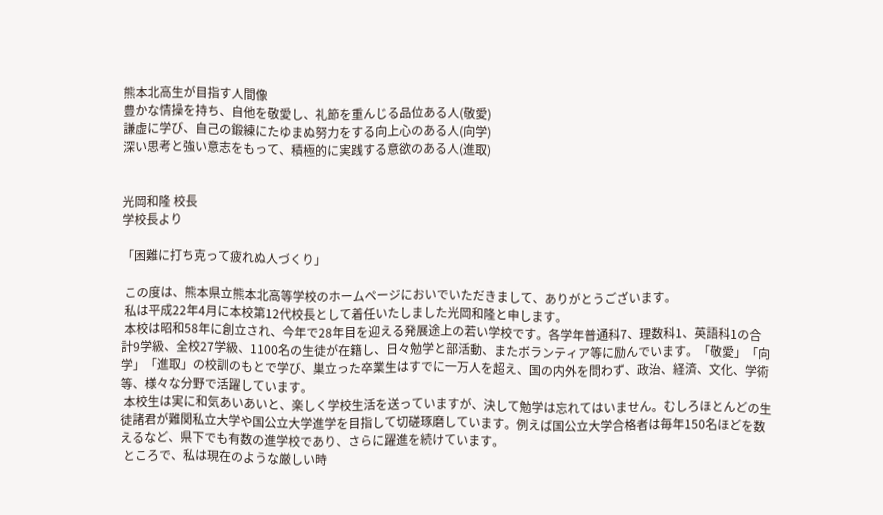熊本北高生が目指す人間像
豊かな情操を持ち、自他を敬愛し、礼節を重んじる品位ある人(敬愛)
謙虚に学び、自己の鍛練にたゆまぬ努力をする向上心のある人(向学)
深い思考と強い意志をもって、積極的に実践する意欲のある人(進取)


光岡和隆 校長
学校長より

「困難に打ち克って疲れぬ人づくり」

 この度は、熊本県立熊本北高等学校のホームページにおいでいただきまして、ありがとうございます。
 私は平成22年4月に本校第12代校長として着任いたしました光岡和隆と申します。
 本校は昭和58年に創立され、今年で28年目を迎える発展途上の若い学校です。各学年普通科7、理数科1、英語科1の合計9学級、全校27学級、1100名の生徒が在籍し、日々勉学と部活動、またボランティア等に励んでいます。「敬愛」「向学」「進取」の校訓のもとで学び、巣立った卒業生はすでに一万人を超え、国の内外を問わず、政治、経済、文化、学術等、様々な分野で活躍しています。
 本校生は実に和気あいあいと、楽しく学校生活を送っていますが、決して勉学は忘れてはいません。むしろほとんどの生徒諸君が難関私立大学や国公立大学進学を目指して切磋琢磨しています。例えば国公立大学合格者は毎年150名ほどを数えるなど、県下でも有数の進学校であり、さらに躍進を続けています。
 ところで、私は現在のような厳しい時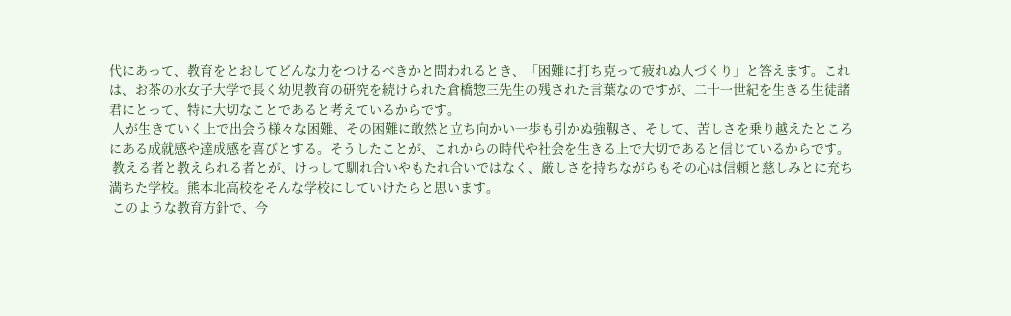代にあって、教育をとおしてどんな力をつけるべきかと問われるとき、「困難に打ち克って疲れぬ人づくり」と答えます。これは、お茶の水女子大学で長く幼児教育の研究を続けられた倉橋惣三先生の残された言葉なのですが、二十一世紀を生きる生徒諸君にとって、特に大切なことであると考えているからです。
 人が生きていく上で出会う様々な困難、その困難に敢然と立ち向かい一歩も引かぬ強靱さ、そして、苦しさを乗り越えたところにある成就感や達成感を喜びとする。そうしたことが、これからの時代や社会を生きる上で大切であると信じているからです。
 教える者と教えられる者とが、けっして馴れ合いやもたれ合いではなく、厳しさを持ちながらもその心は信頼と慈しみとに充ち満ちた学校。熊本北高校をそんな学校にしていけたらと思います。
 このような教育方針で、今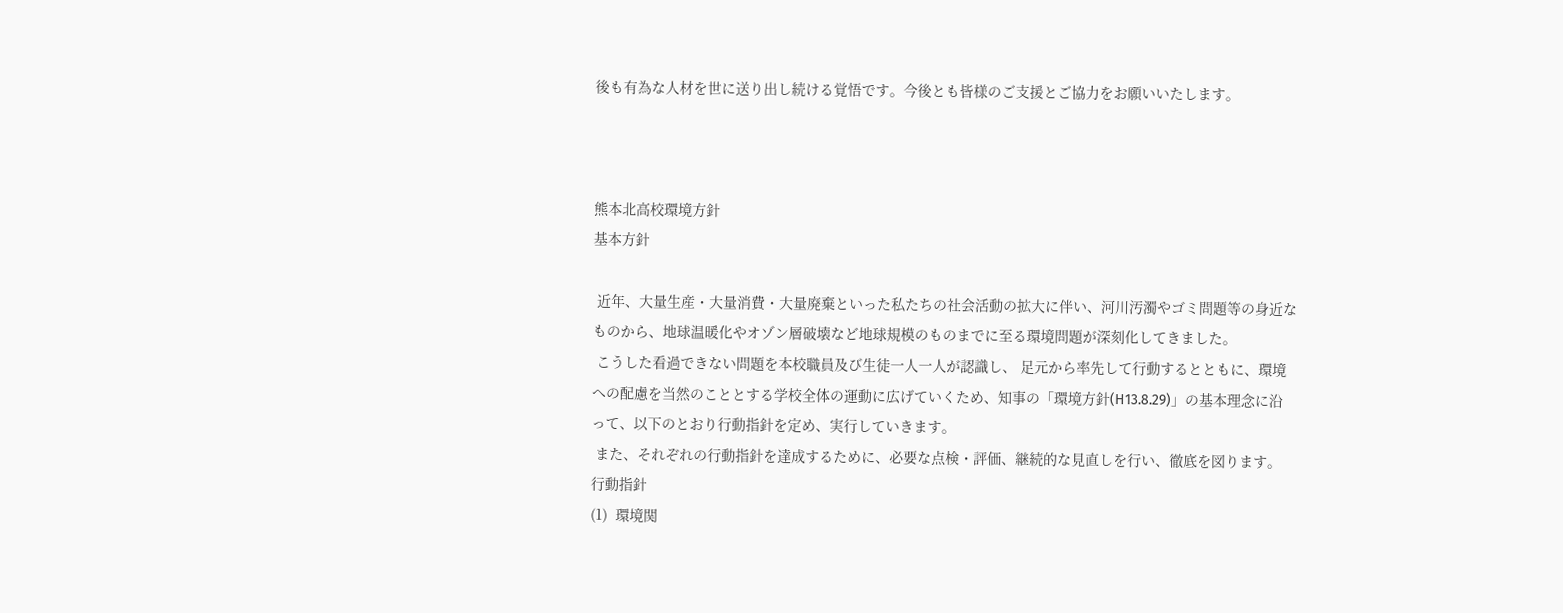後も有為な人材を世に送り出し続ける覚悟です。今後とも皆様のご支援とご協力をお願いいたします。



熊本北高校環境方針
基本方針

 近年、大量生産・大量消費・大量廃棄といった私たちの社会活動の拡大に伴い、河川汚濁やゴミ問題等の身近なものから、地球温暖化やオゾン層破壊など地球規模のものまでに至る環境問題が深刻化してきました。
 こうした看過できない問題を本校職員及び生徒一人一人が認識し、 足元から率先して行動するとともに、環境への配慮を当然のこととする学校全体の運動に広げていくため、知事の「環境方針(H13.8.29)」の基本理念に沿って、以下のとおり行動指針を定め、実行していきます。
 また、それぞれの行動指針を達成するために、必要な点検・評価、継続的な見直しを行い、徹底を図ります。
行動指針
(1)  環境関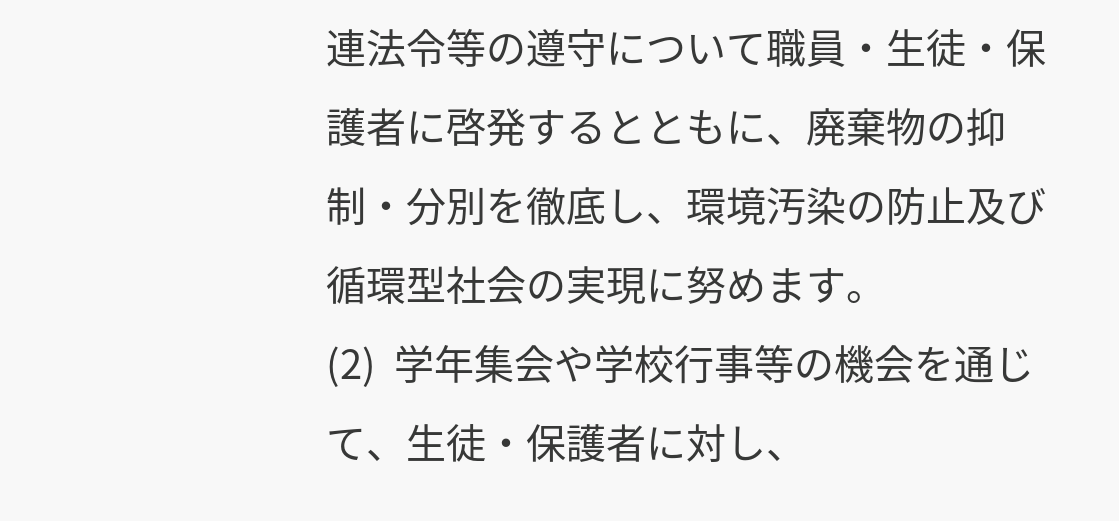連法令等の遵守について職員・生徒・保護者に啓発するとともに、廃棄物の抑制・分別を徹底し、環境汚染の防止及び循環型社会の実現に努めます。
(2)  学年集会や学校行事等の機会を通じて、生徒・保護者に対し、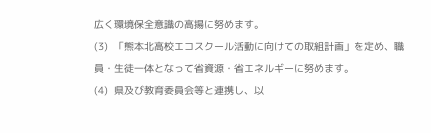広く環境保全意識の高揚に努めます。
(3)  「熊本北高校エコスクール活動に向けての取組計画」を定め、職員・生徒一体となって省資源・省エネルギーに努めます。
(4)  県及び教育委員会等と連携し、以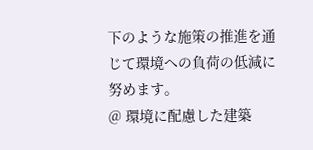下のような施策の推進を通じて環境への負荷の低減に努めます。
@ 環境に配慮した建築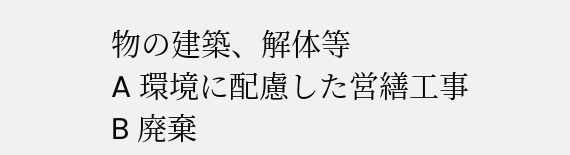物の建築、解体等
A 環境に配慮した営繕工事
B 廃棄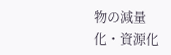物の減量化・資源化